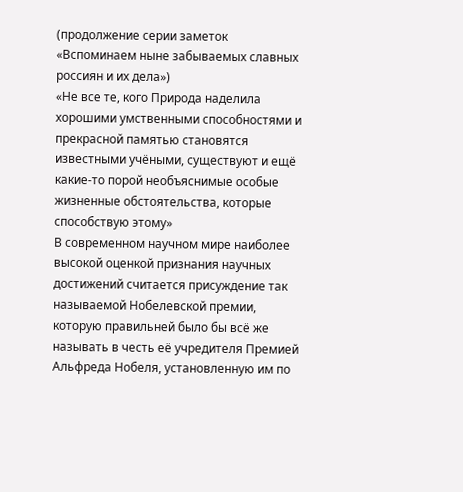(продолжение серии заметок «Вспоминаем ныне забываемых славных россиян и их дела»)
«Не все те, кого Природа наделила хорошими умственными способностями и прекрасной памятью становятся известными учёными, существуют и ещё какие-то порой необъяснимые особые жизненные обстоятельства, которые способствую этому»
В современном научном мире наиболее высокой оценкой признания научных достижений считается присуждение так называемой Нобелевской премии, которую правильней было бы всё же называть в честь её учредителя Премией Альфреда Нобеля, установленную им по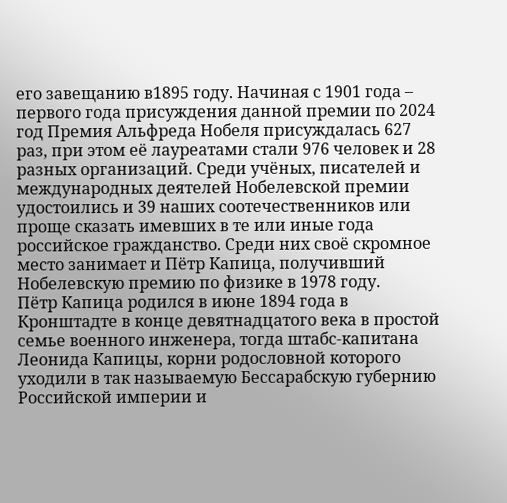его завещанию в1895 году. Начиная с 1901 года – первого года присуждения данной премии по 2024 год Премия Альфреда Нобеля присуждалась 627 раз, при этом её лауреатами стали 976 человек и 28 разных организаций. Среди учёных, писателей и международных деятелей Нобелевской премии удостоились и 39 наших соотечественников или проще сказать имевших в те или иные года российское гражданство. Среди них своё скромное место занимает и Пётр Капица, получивший Нобелевскую премию по физике в 1978 году.
Пётр Капица родился в июне 1894 года в Кронштадте в конце девятнадцатого века в простой семье военного инженера, тогда штабс-капитана Леонида Капицы, корни родословной которого уходили в так называемую Бессарабскую губернию Российской империи и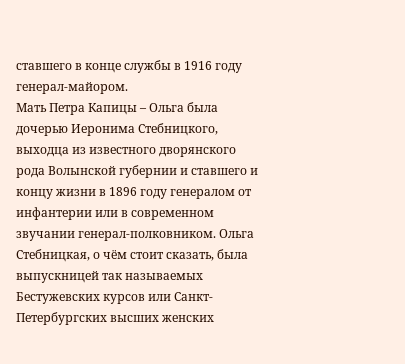ставшего в конце службы в 1916 году генерал-майором.
Мать Петра Капицы – Ольга была дочерью Иеронима Стебницкого, выходца из известного дворянского рода Волынской губернии и ставшего и концу жизни в 1896 году генералом от инфантерии или в современном звучании генерал-полковником. Ольга Стебницкая, о чём стоит сказать, была выпускницей так называемых Бестужевских курсов или Санкт-Петербургских высших женских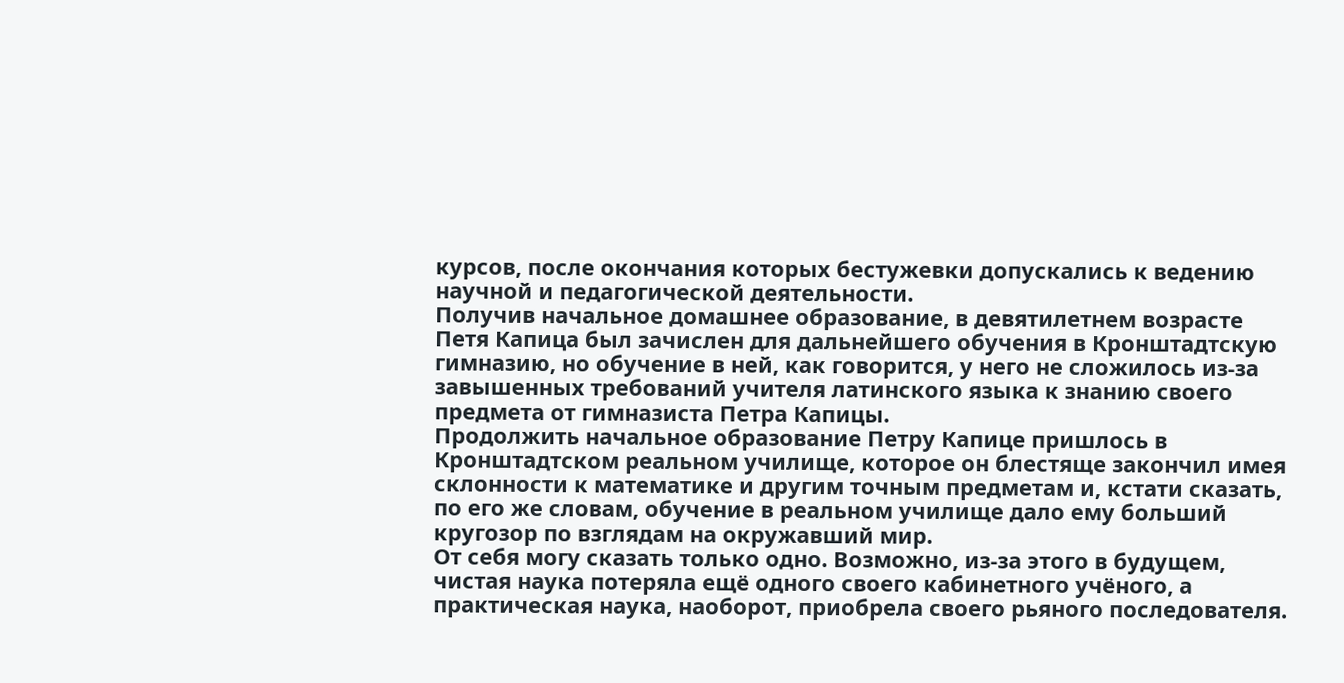курсов, после окончания которых бестужевки допускались к ведению научной и педагогической деятельности.
Получив начальное домашнее образование, в девятилетнем возрасте Петя Капица был зачислен для дальнейшего обучения в Кронштадтскую гимназию, но обучение в ней, как говорится, у него не сложилось из-за завышенных требований учителя латинского языка к знанию своего предмета от гимназиста Петра Капицы.
Продолжить начальное образование Петру Капице пришлось в Кронштадтском реальном училище, которое он блестяще закончил имея склонности к математике и другим точным предметам и, кстати сказать, по его же словам, обучение в реальном училище дало ему больший кругозор по взглядам на окружавший мир.
От себя могу сказать только одно. Возможно, из-за этого в будущем, чистая наука потеряла ещё одного своего кабинетного учёного, а практическая наука, наоборот, приобрела своего рьяного последователя.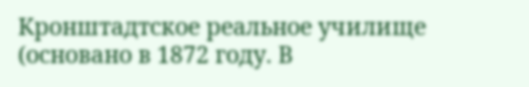Кронштадтское реальное училище (основано в 1872 году. В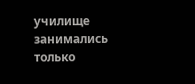училище занимались только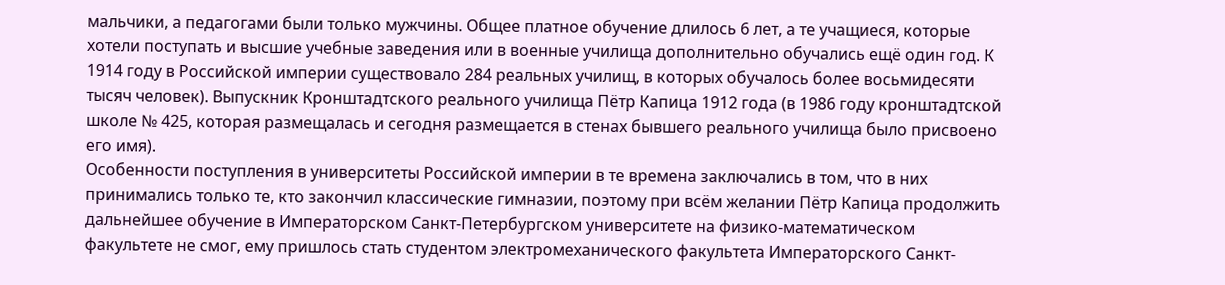мальчики, а педагогами были только мужчины. Общее платное обучение длилось 6 лет, а те учащиеся, которые хотели поступать и высшие учебные заведения или в военные училища дополнительно обучались ещё один год. К 1914 году в Российской империи существовало 284 реальных училищ, в которых обучалось более восьмидесяти тысяч человек). Выпускник Кронштадтского реального училища Пётр Капица 1912 года (в 1986 году кронштадтской школе № 425, которая размещалась и сегодня размещается в стенах бывшего реального училища было присвоено его имя).
Особенности поступления в университеты Российской империи в те времена заключались в том, что в них принимались только те, кто закончил классические гимназии, поэтому при всём желании Пётр Капица продолжить дальнейшее обучение в Императорском Санкт-Петербургском университете на физико-математическом факультете не смог, ему пришлось стать студентом электромеханического факультета Императорского Санкт-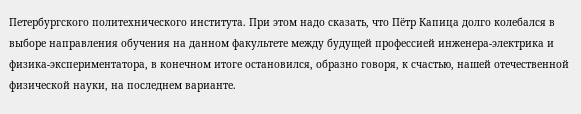Петербургского политехнического института. При этом надо сказать, что Пётр Капица долго колебался в выборе направления обучения на данном факультете между будущей профессией инженера-электрика и физика-экспериментатора, в конечном итоге остановился, образно говоря, к счастью, нашей отечественной физической науки, на последнем варианте.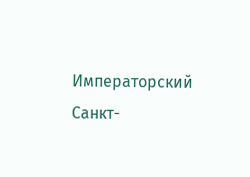Императорский Санкт-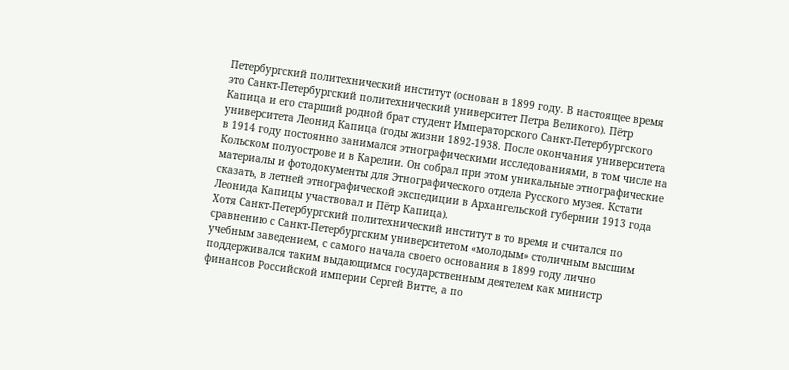Петербургский политехнический институт (основан в 1899 году. В настоящее время это Санкт-Петербургский политехнический университет Петра Великого). Пётр Капица и его старший родной брат студент Императорского Санкт-Петербургского университета Леонид Капица (годы жизни 1892-1938. После окончания университета в 1914 году постоянно занимался этнографическими исследованиями, в том числе на Кольском полуострове и в Карелии. Он собрал при этом уникальные этнографические материалы и фотодокументы для Этнографического отдела Русского музея. Кстати сказать, в летней этнографической экспедиции в Архангельской губернии 1913 года Леонида Капицы участвовал и Пётр Капица).
Хотя Санкт-Петербургский политехнический институт в то время и считался по сравнению с Санкт-Петербургским университетом «молодым» столичным высшим учебным заведением, с самого начала своего основания в 1899 году лично поддерживался таким выдающимся государственным деятелем как министр финансов Российской империи Сергей Витте, а по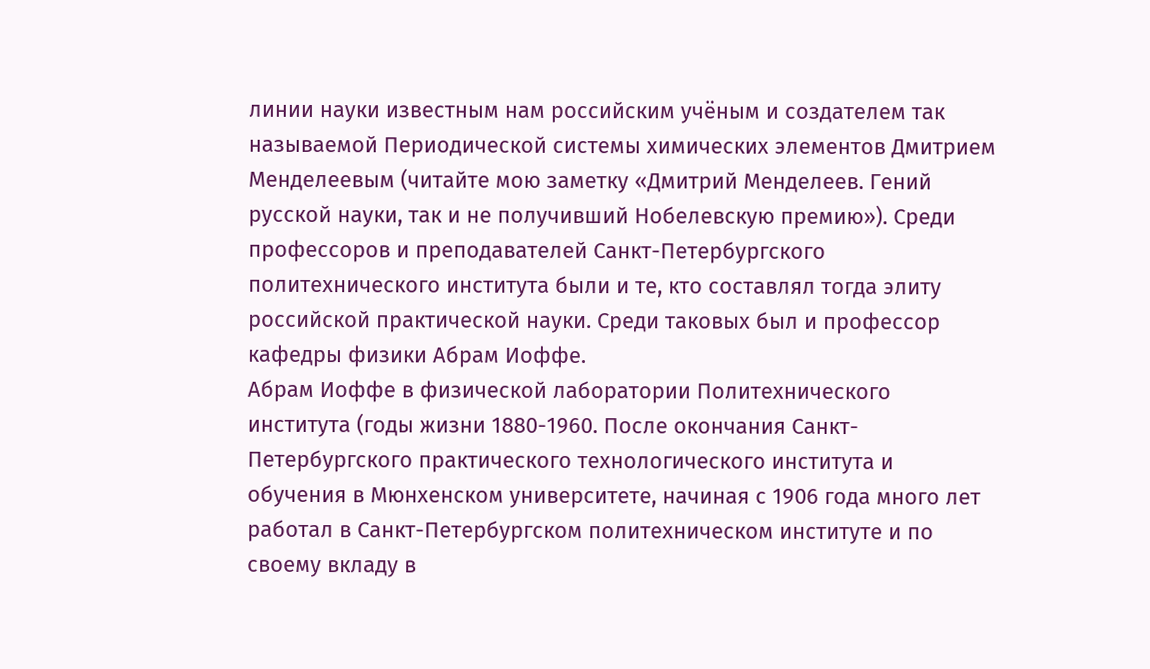линии науки известным нам российским учёным и создателем так называемой Периодической системы химических элементов Дмитрием Менделеевым (читайте мою заметку «Дмитрий Менделеев. Гений русской науки, так и не получивший Нобелевскую премию»). Среди профессоров и преподавателей Санкт-Петербургского политехнического института были и те, кто составлял тогда элиту российской практической науки. Среди таковых был и профессор кафедры физики Абрам Иоффе.
Абрам Иоффе в физической лаборатории Политехнического института (годы жизни 1880-1960. После окончания Санкт-Петербургского практического технологического института и обучения в Мюнхенском университете, начиная с 1906 года много лет работал в Санкт-Петербургском политехническом институте и по своему вкладу в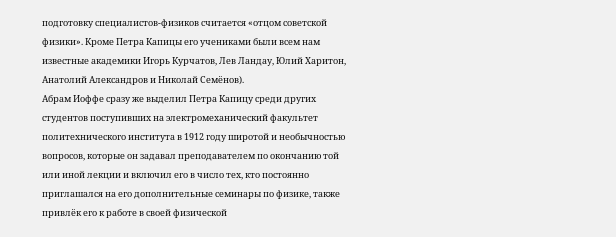подготовку специалистов-физиков считается «отцом советской физики». Кроме Петра Капицы его учениками были всем нам известные академики Игорь Курчатов, Лев Ландау, Юлий Харитон, Анатолий Александров и Николай Семёнов).
Абрам Иоффе сразу же выделил Петра Капицу среди других студентов поступивших на электромеханический факультет политехнического института в 1912 году широтой и необычностью вопросов, которые он задавал преподавателем по окончанию той или иной лекции и включил его в число тех, кто постоянно приглашался на его дополнительные семинары по физике, также привлёк его к работе в своей физической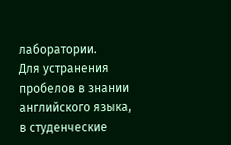лаборатории.
Для устранения пробелов в знании английского языка, в студенческие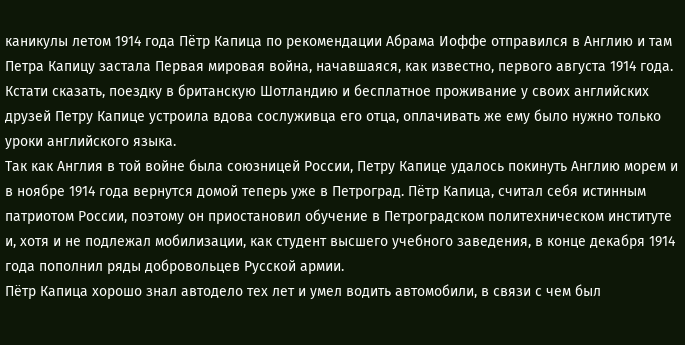каникулы летом 1914 года Пётр Капица по рекомендации Абрама Иоффе отправился в Англию и там Петра Капицу застала Первая мировая война, начавшаяся, как известно, первого августа 1914 года. Кстати сказать, поездку в британскую Шотландию и бесплатное проживание у своих английских друзей Петру Капице устроила вдова сослуживца его отца, оплачивать же ему было нужно только уроки английского языка.
Так как Англия в той войне была союзницей России, Петру Капице удалось покинуть Англию морем и в ноябре 1914 года вернутся домой теперь уже в Петроград. Пётр Капица, считал себя истинным патриотом России, поэтому он приостановил обучение в Петроградском политехническом институте и, хотя и не подлежал мобилизации, как студент высшего учебного заведения, в конце декабря 1914 года пополнил ряды добровольцев Русской армии.
Пётр Капица хорошо знал автодело тех лет и умел водить автомобили, в связи с чем был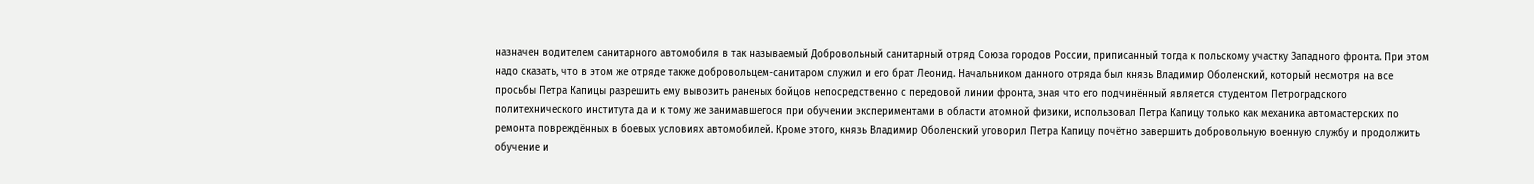назначен водителем санитарного автомобиля в так называемый Добровольный санитарный отряд Союза городов России, приписанный тогда к польскому участку Западного фронта. При этом надо сказать, что в этом же отряде также добровольцем-санитаром служил и его брат Леонид. Начальником данного отряда был князь Владимир Оболенский, который несмотря на все просьбы Петра Капицы разрешить ему вывозить раненых бойцов непосредственно с передовой линии фронта, зная что его подчинённый является студентом Петроградского политехнического института да и к тому же занимавшегося при обучении экспериментами в области атомной физики, использовал Петра Капицу только как механика автомастерских по ремонта повреждённых в боевых условиях автомобилей. Кроме этого, князь Владимир Оболенский уговорил Петра Капицу почётно завершить добровольную военную службу и продолжить обучение и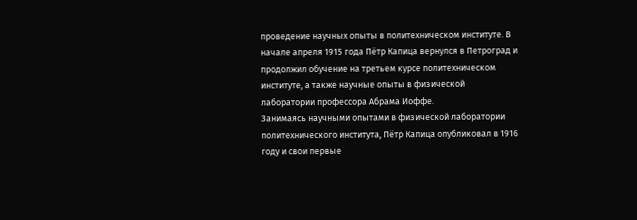проведение научных опыты в политехническом институте. В начале апреля 1915 года Пётр Капица вернулся в Петроград и продолжил обучение на третьем курсе политехническом институте, а также научные опыты в физической лаборатории профессора Абрама Иоффе.
Занимаясь научными опытами в физической лаборатории политехнического института, Пётр Капица опубликовал в 1916 году и свои первые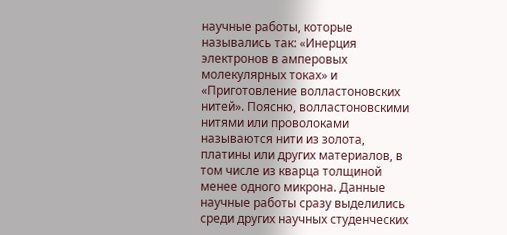научные работы, которые назывались так: «Инерция электронов в амперовых молекулярных токах» и «Приготовление волластоновских нитей». Поясню, волластоновскими нитями или проволоками называются нити из золота, платины или других материалов, в том числе из кварца толщиной менее одного микрона. Данные научные работы сразу выделились среди других научных студенческих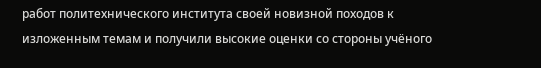работ политехнического института своей новизной походов к изложенным темам и получили высокие оценки со стороны учёного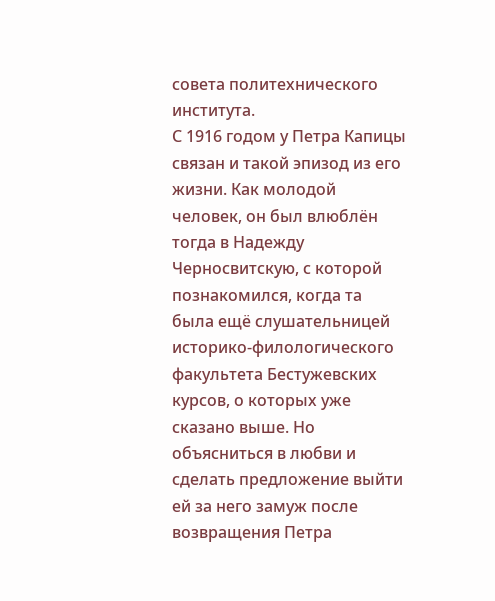совета политехнического института.
С 1916 годом у Петра Капицы связан и такой эпизод из его жизни. Как молодой человек, он был влюблён тогда в Надежду Черносвитскую, с которой познакомился, когда та была ещё слушательницей историко-филологического факультета Бестужевских курсов, о которых уже сказано выше. Но объясниться в любви и сделать предложение выйти ей за него замуж после возвращения Петра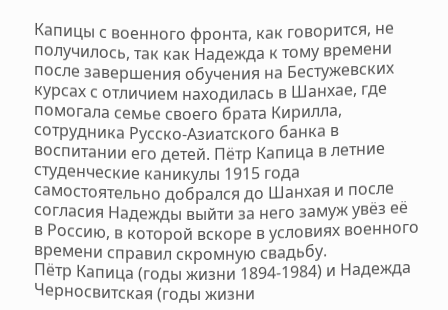Капицы с военного фронта, как говорится, не получилось, так как Надежда к тому времени после завершения обучения на Бестужевских курсах с отличием находилась в Шанхае, где помогала семье своего брата Кирилла, сотрудника Русско-Азиатского банка в воспитании его детей. Пётр Капица в летние студенческие каникулы 1915 года самостоятельно добрался до Шанхая и после согласия Надежды выйти за него замуж увёз её в Россию, в которой вскоре в условиях военного времени справил скромную свадьбу.
Пётр Капица (годы жизни 1894-1984) и Надежда Черносвитская (годы жизни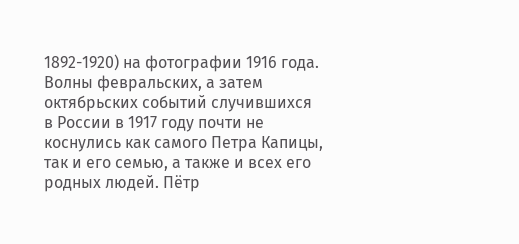1892-1920) на фотографии 1916 года.
Волны февральских, а затем октябрьских событий случившихся в России в 1917 году почти не коснулись как самого Петра Капицы, так и его семью, а также и всех его родных людей. Пётр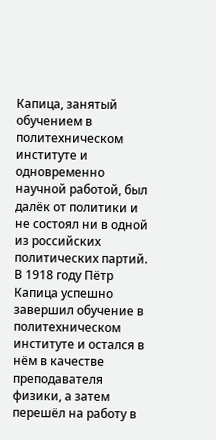Капица, занятый обучением в политехническом институте и одновременно научной работой, был далёк от политики и не состоял ни в одной из российских политических партий. В 1918 году Пётр Капица успешно завершил обучение в политехническом институте и остался в нём в качестве преподавателя физики, а затем перешёл на работу в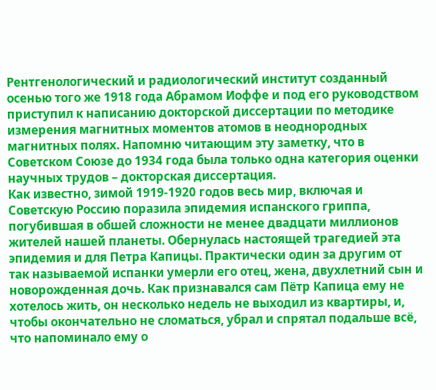Рентгенологический и радиологический институт созданный осенью того же 1918 года Абрамом Иоффе и под его руководством приступил к написанию докторской диссертации по методике измерения магнитных моментов атомов в неоднородных магнитных полях. Напомню читающим эту заметку, что в Советском Союзе до 1934 года была только одна категория оценки научных трудов – докторская диссертация.
Как известно, зимой 1919-1920 годов весь мир, включая и Советскую Россию поразила эпидемия испанского гриппа, погубившая в обшей сложности не менее двадцати миллионов жителей нашей планеты. Обернулась настоящей трагедией эта эпидемия и для Петра Капицы. Практически один за другим от так называемой испанки умерли его отец, жена, двухлетний сын и новорожденная дочь. Как признавался сам Пётр Капица ему не хотелось жить, он несколько недель не выходил из квартиры, и, чтобы окончательно не сломаться, убрал и спрятал подальше всё, что напоминало ему о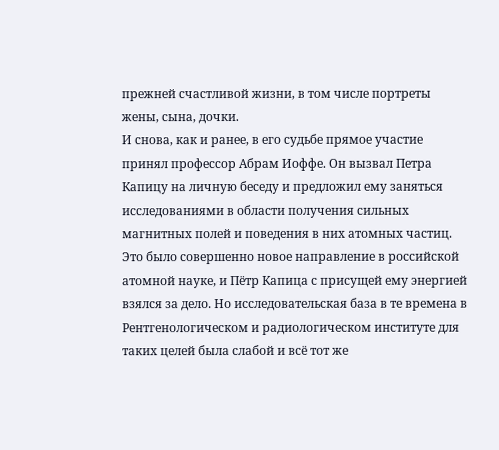прежней счастливой жизни, в том числе портреты жены, сына, дочки.
И снова, как и ранее, в его судьбе прямое участие принял профессор Абрам Иоффе. Он вызвал Петра Капицу на личную беседу и предложил ему заняться исследованиями в области получения сильных магнитных полей и поведения в них атомных частиц. Это было совершенно новое направление в российской атомной науке, и Пётр Капица с присущей ему энергией взялся за дело. Но исследовательская база в те времена в Рентгенологическом и радиологическом институте для таких целей была слабой и всё тот же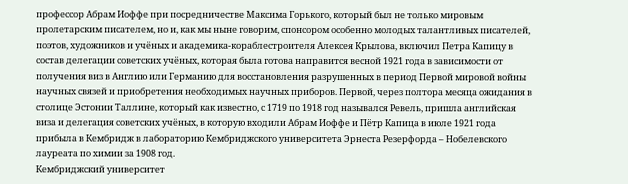профессор Абрам Иоффе при посредничестве Максима Горького, который был не только мировым пролетарским писателем, но и, как мы ныне говорим, спонсором особенно молодых талантливых писателей, поэтов, художников и учёных и академика-кораблестроителя Алексея Крылова, включил Петра Капицу в состав делегации советских учёных, которая была готова направится весной 1921 года в зависимости от получения виз в Англию или Германию для восстановления разрушенных в период Первой мировой войны научных связей и приобретения необходимых научных приборов. Первой, через полтора месяца ожидания в столице Эстонии Таллине, который как известно, с 1719 по 1918 год назывался Ревель, пришла английская виза и делегация советских учёных, в которую входили Абрам Иоффе и Пётр Капица в июле 1921 года прибыла в Кембридж в лабораторию Кембриджского университета Эрнеста Резерфорда – Нобелевского лауреата по химии за 1908 год.
Кембриджский университет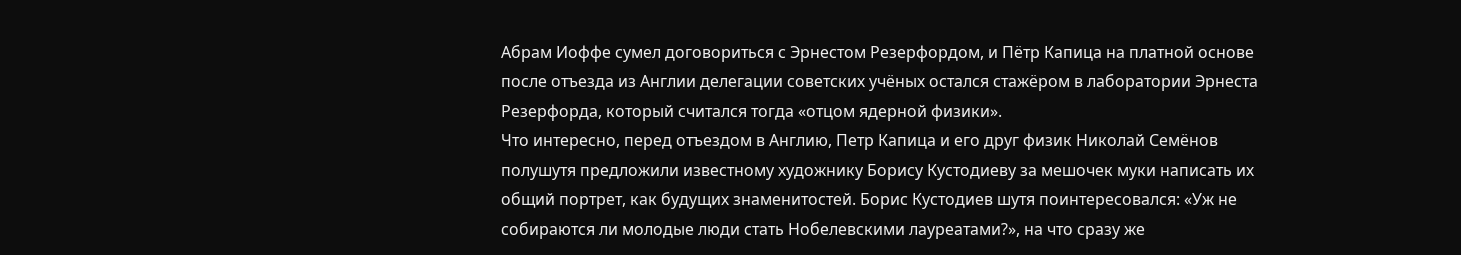Абрам Иоффе сумел договориться с Эрнестом Резерфордом, и Пётр Капица на платной основе после отъезда из Англии делегации советских учёных остался стажёром в лаборатории Эрнеста Резерфорда, который считался тогда «отцом ядерной физики».
Что интересно, перед отъездом в Англию, Петр Капица и его друг физик Николай Семёнов полушутя предложили известному художнику Борису Кустодиеву за мешочек муки написать их общий портрет, как будущих знаменитостей. Борис Кустодиев шутя поинтересовался: «Уж не собираются ли молодые люди стать Нобелевскими лауреатами?», на что сразу же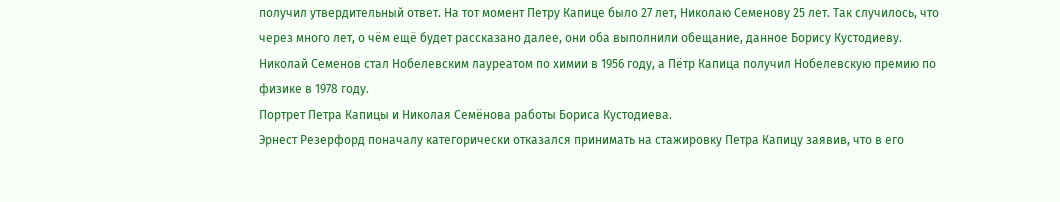получил утвердительный ответ. На тот момент Петру Капице было 27 лет, Николаю Семенову 25 лет. Так случилось, что через много лет, о чём ещё будет рассказано далее, они оба выполнили обещание, данное Борису Кустодиеву. Николай Семенов стал Нобелевским лауреатом по химии в 1956 году, а Пётр Капица получил Нобелевскую премию по физике в 1978 году.
Портрет Петра Капицы и Николая Семёнова работы Бориса Кустодиева.
Эрнест Резерфорд поначалу категорически отказался принимать на стажировку Петра Капицу заявив, что в его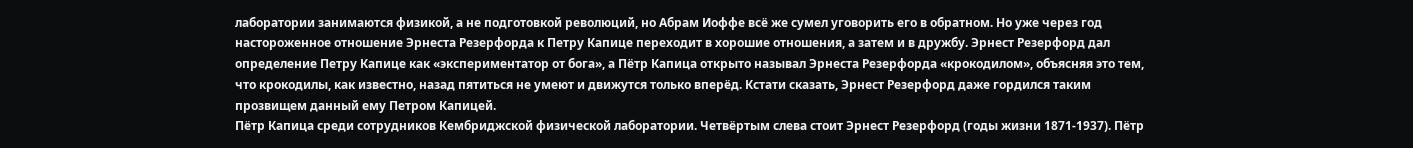лаборатории занимаются физикой, а не подготовкой революций, но Абрам Иоффе всё же сумел уговорить его в обратном. Но уже через год настороженное отношение Эрнеста Резерфорда к Петру Капице переходит в хорошие отношения, а затем и в дружбу. Эрнест Резерфорд дал определение Петру Капице как «экспериментатор от бога», а Пётр Капица открыто называл Эрнеста Резерфорда «крокодилом», объясняя это тем, что крокодилы, как известно, назад пятиться не умеют и движутся только вперёд. Кстати сказать, Эрнест Резерфорд даже гордился таким прозвищем данный ему Петром Капицей.
Пётр Капица среди сотрудников Кембриджской физической лаборатории. Четвёртым слева стоит Эрнест Резерфорд (годы жизни 1871-1937). Пётр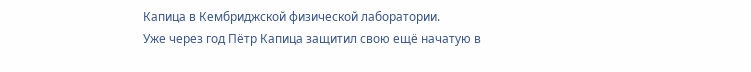Капица в Кембриджской физической лаборатории.
Уже через год Пётр Капица защитил свою ещё начатую в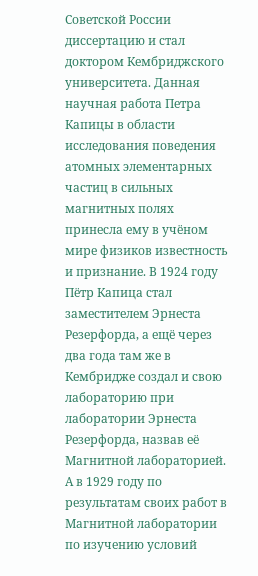Советской России диссертацию и стал доктором Кембриджского университета. Данная научная работа Петра Капицы в области исследования поведения атомных элементарных частиц в сильных магнитных полях принесла ему в учёном мире физиков известность и признание. В 1924 году Пётр Капица стал заместителем Эрнеста Резерфорда, а ещё через два года там же в Кембридже создал и свою лабораторию при лаборатории Эрнеста Резерфорда, назвав её Магнитной лабораторией. А в 1929 году по результатам своих работ в Магнитной лаборатории по изучению условий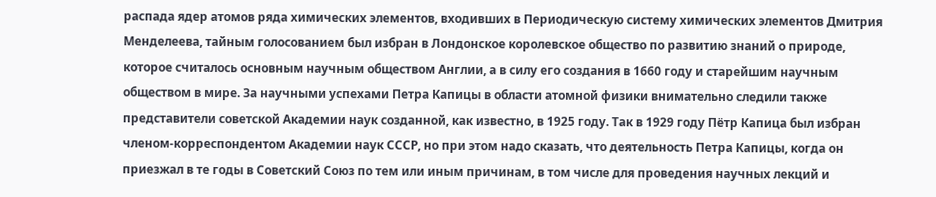распада ядер атомов ряда химических элементов, входивших в Периодическую систему химических элементов Дмитрия Менделеева, тайным голосованием был избран в Лондонское королевское общество по развитию знаний о природе, которое считалось основным научным обществом Англии, а в силу его создания в 1660 году и старейшим научным обществом в мире. За научными успехами Петра Капицы в области атомной физики внимательно следили также представители советской Академии наук созданной, как известно, в 1925 году. Так в 1929 году Пётр Капица был избран членом-корреспондентом Академии наук СССР, но при этом надо сказать, что деятельность Петра Капицы, когда он приезжал в те годы в Советский Союз по тем или иным причинам, в том числе для проведения научных лекций и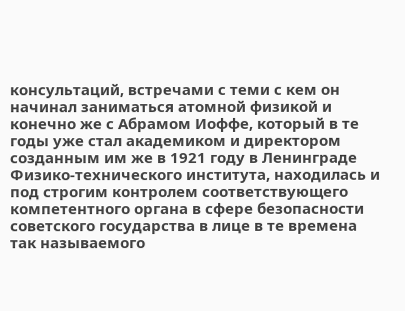консультаций, встречами с теми с кем он начинал заниматься атомной физикой и конечно же с Абрамом Иоффе, который в те годы уже стал академиком и директором созданным им же в 1921 году в Ленинграде Физико-технического института, находилась и под строгим контролем соответствующего компетентного органа в сфере безопасности советского государства в лице в те времена так называемого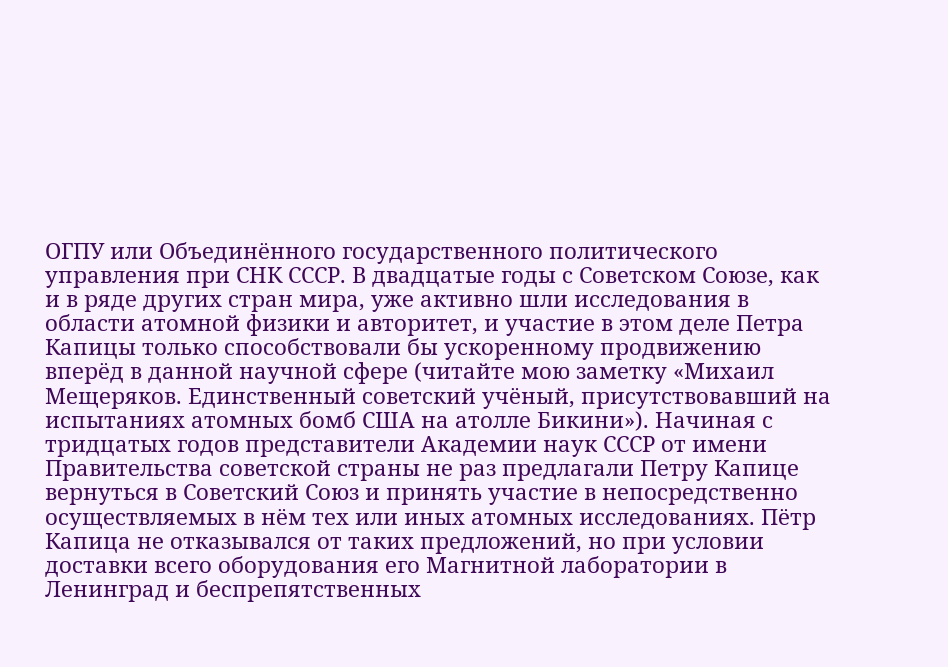ОГПУ или Объединённого государственного политического управления при СНК СССР. В двадцатые годы с Советском Союзе, как и в ряде других стран мира, уже активно шли исследования в области атомной физики и авторитет, и участие в этом деле Петра Капицы только способствовали бы ускоренному продвижению вперёд в данной научной сфере (читайте мою заметку «Михаил Мещеряков. Единственный советский учёный, присутствовавший на испытаниях атомных бомб США на атолле Бикини»). Начиная с тридцатых годов представители Академии наук СССР от имени Правительства советской страны не раз предлагали Петру Капице вернуться в Советский Союз и принять участие в непосредственно осуществляемых в нём тех или иных атомных исследованиях. Пётр Капица не отказывался от таких предложений, но при условии доставки всего оборудования его Магнитной лаборатории в Ленинград и беспрепятственных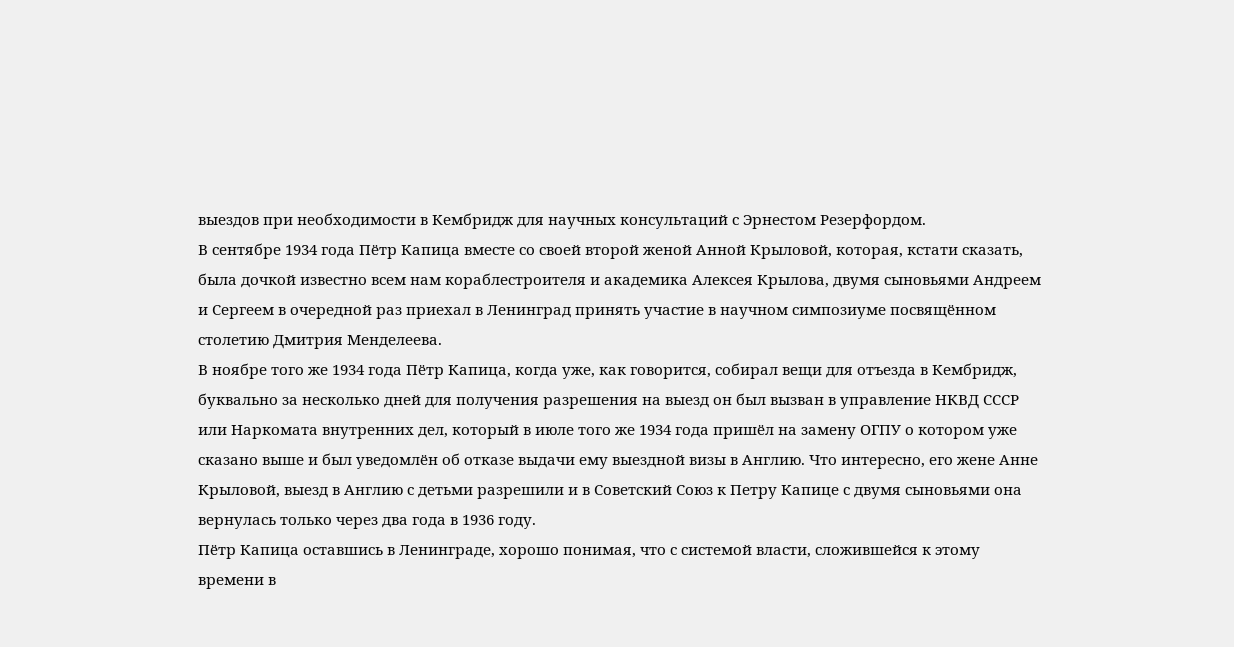выездов при необходимости в Кембридж для научных консультаций с Эрнестом Резерфордом.
В сентябре 1934 года Пётр Капица вместе со своей второй женой Анной Крыловой, которая, кстати сказать, была дочкой известно всем нам кораблестроителя и академика Алексея Крылова, двумя сыновьями Андреем и Сергеем в очередной раз приехал в Ленинград принять участие в научном симпозиуме посвящённом столетию Дмитрия Менделеева.
В ноябре того же 1934 года Пётр Капица, когда уже, как говорится, собирал вещи для отъезда в Кембридж, буквально за несколько дней для получения разрешения на выезд он был вызван в управление НКВД СССР или Наркомата внутренних дел, который в июле того же 1934 года пришёл на замену ОГПУ о котором уже сказано выше и был уведомлён об отказе выдачи ему выездной визы в Англию. Что интересно, его жене Анне Крыловой, выезд в Англию с детьми разрешили и в Советский Союз к Петру Капице с двумя сыновьями она вернулась только через два года в 1936 году.
Пётр Капица оставшись в Ленинграде, хорошо понимая, что с системой власти, сложившейся к этому времени в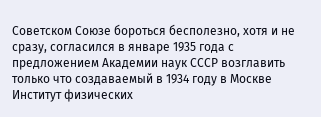Советском Союзе бороться бесполезно, хотя и не сразу, согласился в январе 1935 года с предложением Академии наук СССР возглавить только что создаваемый в 1934 году в Москве Институт физических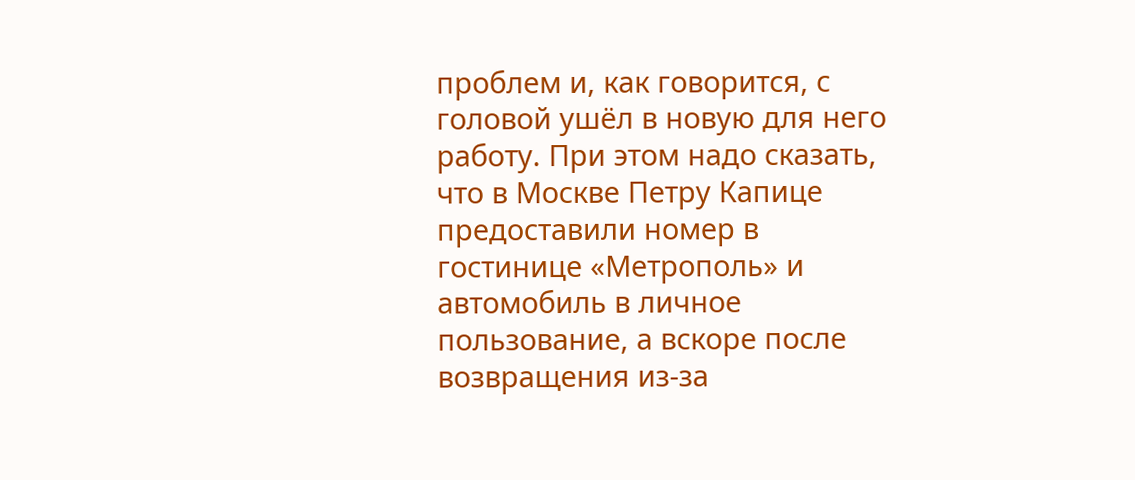проблем и, как говорится, с головой ушёл в новую для него работу. При этом надо сказать, что в Москве Петру Капице предоставили номер в гостинице «Метрополь» и автомобиль в личное пользование, а вскоре после возвращения из-за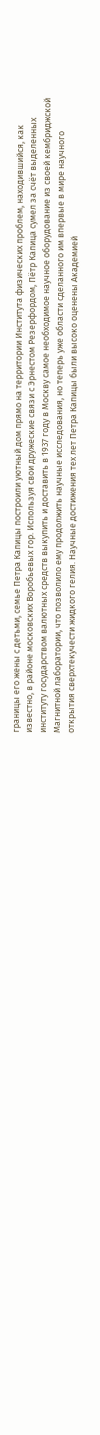границы его жены с детьми, семье Петра Капицы построили уютный дом прямо на территории Института физических проблем, находившийся, как известно, в районе московских Воробьевых гор. Используя свои дружеские связи с Эрнестом Резерфордом, Пётр Капица сумел за счёт выделенных институту государством валютных средств выкупить и доставить в 1937 году в Москву самое необходимое научное оборудование из своей кембриджской Магнитной лаборатории, что позволило ему продолжить научные исследования, но теперь уже области сделанного им впервые в мире научного открытия сверхтекучести жидкого гелия. Научные достижения тех лет Петра Капицы были высоко оценены Академией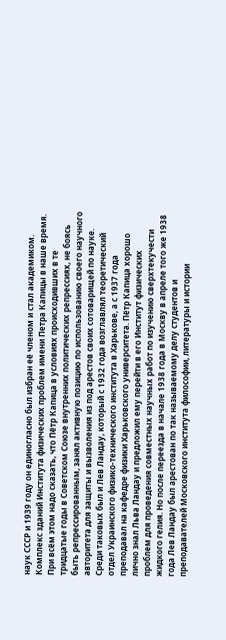наук СССР и 1939 году он единогласно был избран её членом и стал академиком.
Комплекс зданий Института физических проблем имени Петра Капицы в наше время.
При всём этом надо сказать, что Пётр Капица в условиях происходивших в те тридцатые годы в Советском Союзе внутренних политических репрессиях, не боясь быть репрессированным, занял активную позицию по использованию своего научного авторитета для защиты и вызволения из под арестов своих сотоварищей по науке. Среди таковых был и Лев Ландау, который с 1932 года возглавлял теоретический отдел Украинского физико-технического института в Харькове, а с 1937 года преподавал на кафедре физики Харьковского университета. Пётр Капица хорошо лично знал Льва Ландау и предложил ему перейти в его Институт физических проблем для проведения совместных научных работ по изучению сверхтекучести жидкого гелия. Но после переезда в начале 1938 года в Москву в апреле того же 1938 года Лев Ландау был арестован по так называемому делу студентов и преподавателей Московского института философии, литературы и истории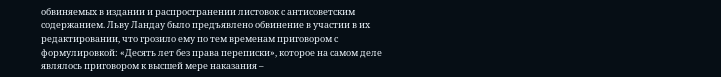обвиняемых в издании и распространении листовок с антисоветским содержанием. Льву Ландау было предъявлено обвинение в участии в их редактировании, что грозило ему по тем временам приговором с формулировкой: «Десять лет без права переписки», которое на самом деле являлось приговором к высшей мере наказания –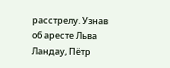расстрелу. Узнав об аресте Льва Ландау, Пётр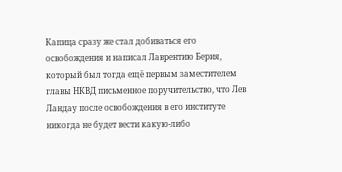Капица сразу же стал добиваться его освобождения и написал Лаврентию Берия, который был тогда ещё первым заместителем главы НКВД письменное поручительство, что Лев Ландау после освобождения в его институте никогда не будет вести какую-либо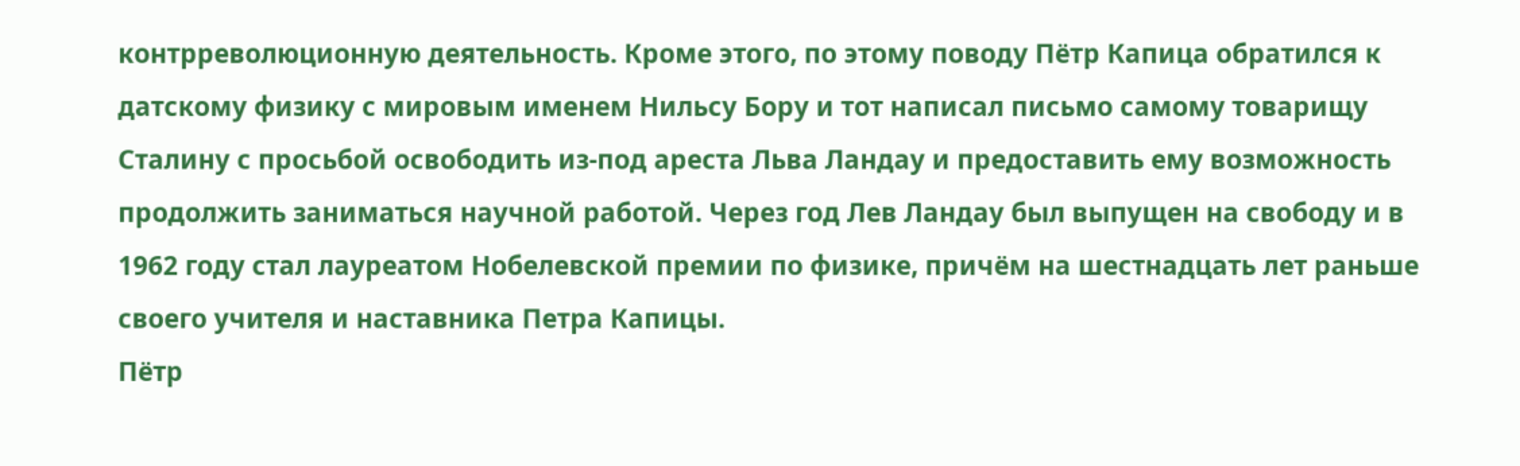контрреволюционную деятельность. Кроме этого, по этому поводу Пётр Капица обратился к датскому физику с мировым именем Нильсу Бору и тот написал письмо самому товарищу Сталину с просьбой освободить из-под ареста Льва Ландау и предоставить ему возможность продолжить заниматься научной работой. Через год Лев Ландау был выпущен на свободу и в 1962 году стал лауреатом Нобелевской премии по физике, причём на шестнадцать лет раньше своего учителя и наставника Петра Капицы.
Пётр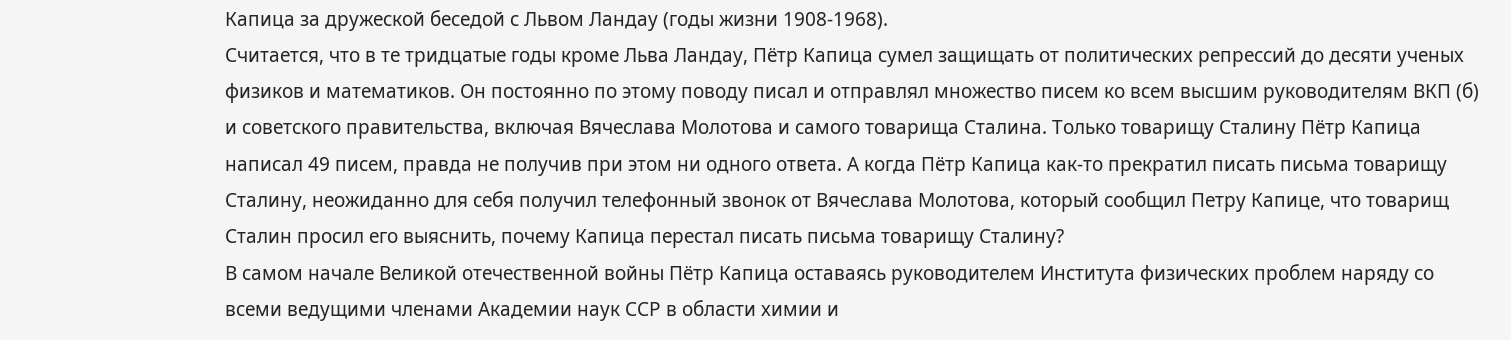Капица за дружеской беседой с Львом Ландау (годы жизни 1908-1968).
Считается, что в те тридцатые годы кроме Льва Ландау, Пётр Капица сумел защищать от политических репрессий до десяти ученых физиков и математиков. Он постоянно по этому поводу писал и отправлял множество писем ко всем высшим руководителям ВКП (б) и советского правительства, включая Вячеслава Молотова и самого товарища Сталина. Только товарищу Сталину Пётр Капица написал 49 писем, правда не получив при этом ни одного ответа. А когда Пётр Капица как-то прекратил писать письма товарищу Сталину, неожиданно для себя получил телефонный звонок от Вячеслава Молотова, который сообщил Петру Капице, что товарищ Сталин просил его выяснить, почему Капица перестал писать письма товарищу Сталину?
В самом начале Великой отечественной войны Пётр Капица оставаясь руководителем Института физических проблем наряду со всеми ведущими членами Академии наук ССР в области химии и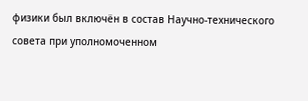физики был включён в состав Научно-технического совета при уполномоченном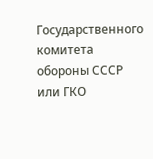Государственного комитета обороны СССР или ГКО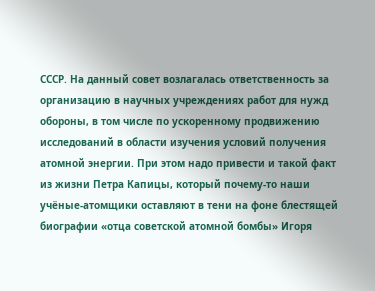СССР. На данный совет возлагалась ответственность за организацию в научных учреждениях работ для нужд обороны, в том числе по ускоренному продвижению исследований в области изучения условий получения атомной энергии. При этом надо привести и такой факт из жизни Петра Капицы, который почему-то наши учёные-атомщики оставляют в тени на фоне блестящей биографии «отца советской атомной бомбы» Игоря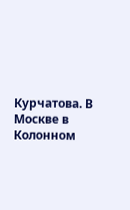Курчатова. В Москве в Колонном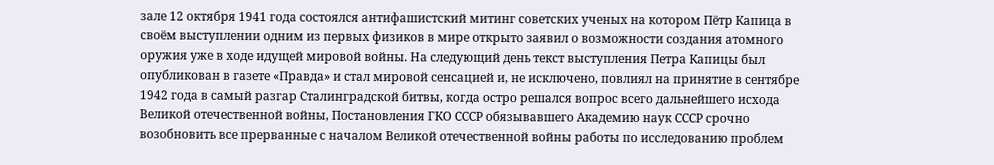зале 12 октября 1941 года состоялся антифашистский митинг советских ученых на котором Пётр Капица в своём выступлении одним из первых физиков в мире открыто заявил о возможности создания атомного оружия уже в ходе идущей мировой войны. На следующий день текст выступления Петра Капицы был опубликован в газете «Правда» и стал мировой сенсацией и, не исключено, повлиял на принятие в сентябре 1942 года в самый разгар Сталинградской битвы, когда остро решался вопрос всего дальнейшего исхода Великой отечественной войны, Постановления ГКО СССР обязывавшего Академию наук СССР срочно возобновить все прерванные с началом Великой отечественной войны работы по исследованию проблем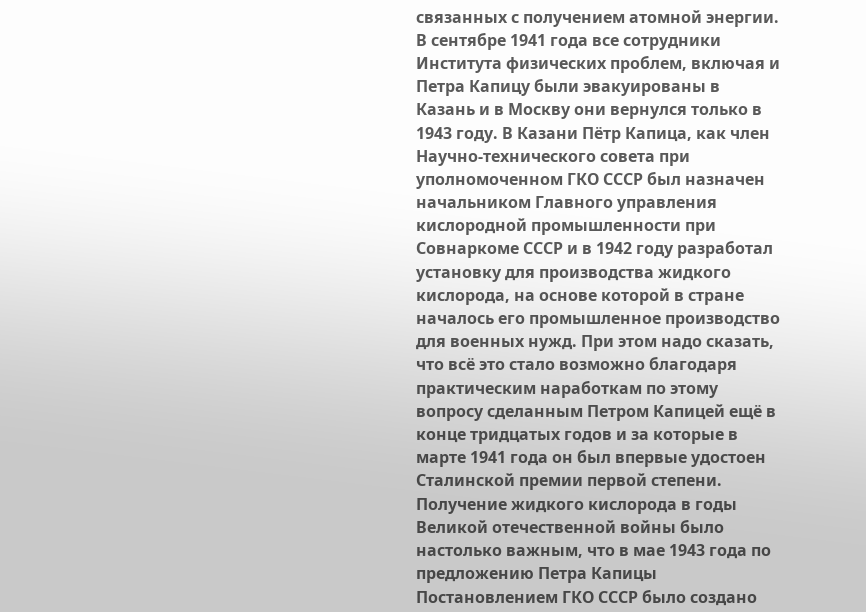связанных с получением атомной энергии.
В сентябре 1941 года все сотрудники Института физических проблем, включая и Петра Капицу были эвакуированы в Казань и в Москву они вернулся только в 1943 году. В Казани Пётр Капица, как член Научно-технического совета при уполномоченном ГКО СССР был назначен начальником Главного управления кислородной промышленности при Совнаркоме СССР и в 1942 году разработал установку для производства жидкого кислорода, на основе которой в стране началось его промышленное производство для военных нужд. При этом надо сказать, что всё это стало возможно благодаря практическим наработкам по этому вопросу сделанным Петром Капицей ещё в конце тридцатых годов и за которые в марте 1941 года он был впервые удостоен Сталинской премии первой степени.
Получение жидкого кислорода в годы Великой отечественной войны было настолько важным, что в мае 1943 года по предложению Петра Капицы Постановлением ГКО СССР было создано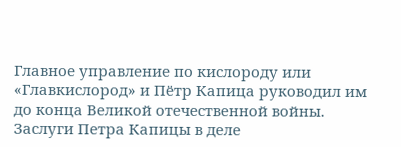Главное управление по кислороду или «Главкислород» и Пётр Капица руководил им до конца Великой отечественной войны. Заслуги Петра Капицы в деле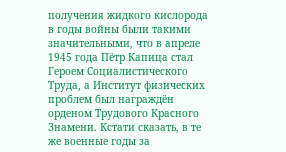получения жидкого кислорода в годы войны были такими значительными, что в апреле 1945 года Пётр Капица стал Героем Социалистического Труда, а Институт физических проблем был награждён орденом Трудового Красного Знамени. Кстати сказать, в те же военные годы за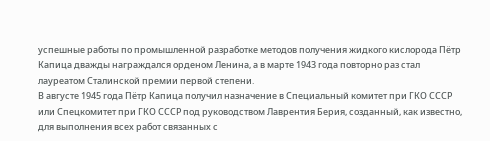успешные работы по промышленной разработке методов получения жидкого кислорода Пётр Капица дважды награждался орденом Ленина, а в марте 1943 года повторно раз стал лауреатом Сталинской премии первой степени.
В августе 1945 года Пётр Капица получил назначение в Специальный комитет при ГКО СССР или Спецкомитет при ГКО СССР под руководством Лаврентия Берия, созданный, как известно, для выполнения всех работ связанных с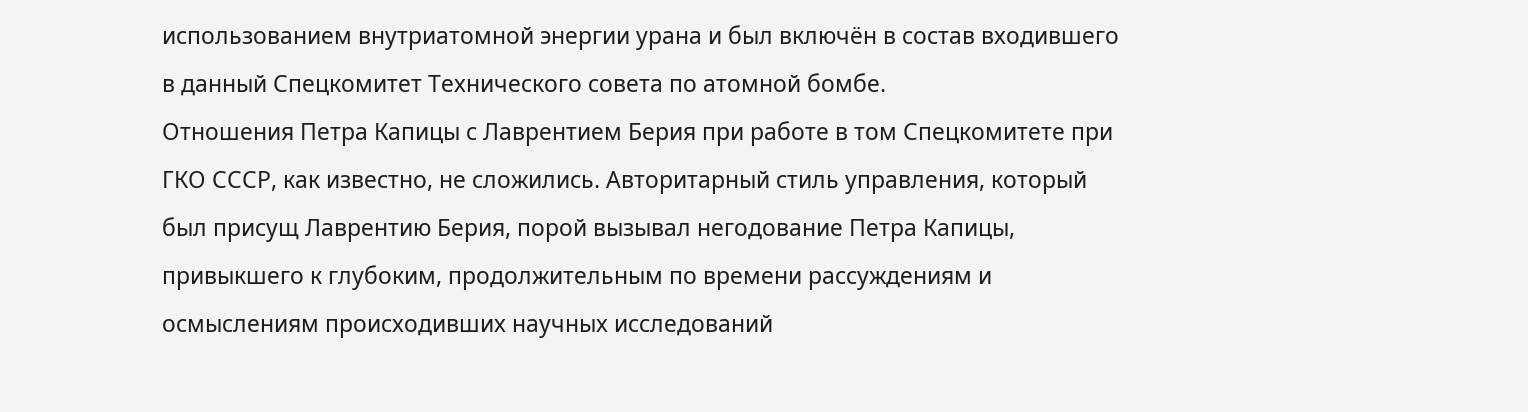использованием внутриатомной энергии урана и был включён в состав входившего в данный Спецкомитет Технического совета по атомной бомбе.
Отношения Петра Капицы с Лаврентием Берия при работе в том Спецкомитете при ГКО СССР, как известно, не сложились. Авторитарный стиль управления, который был присущ Лаврентию Берия, порой вызывал негодование Петра Капицы, привыкшего к глубоким, продолжительным по времени рассуждениям и осмыслениям происходивших научных исследований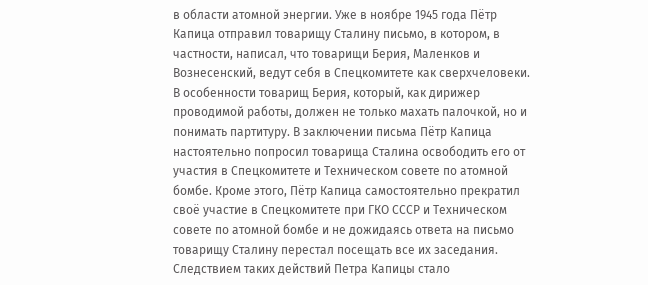в области атомной энергии. Уже в ноябре 1945 года Пётр Капица отправил товарищу Сталину письмо, в котором, в частности, написал, что товарищи Берия, Маленков и Вознесенский, ведут себя в Спецкомитете как сверхчеловеки. В особенности товарищ Берия, который, как дирижер проводимой работы, должен не только махать палочкой, но и понимать партитуру. В заключении письма Пётр Капица настоятельно попросил товарища Сталина освободить его от участия в Спецкомитете и Техническом совете по атомной бомбе. Кроме этого, Пётр Капица самостоятельно прекратил своё участие в Спецкомитете при ГКО СССР и Техническом совете по атомной бомбе и не дожидаясь ответа на письмо товарищу Сталину перестал посещать все их заседания. Следствием таких действий Петра Капицы стало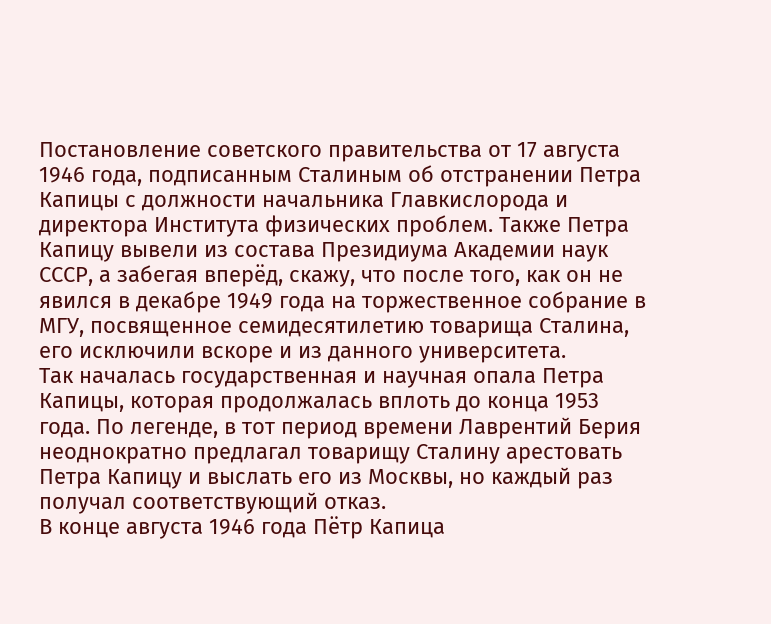Постановление советского правительства от 17 августа 1946 года, подписанным Сталиным об отстранении Петра Капицы с должности начальника Главкислорода и директора Института физических проблем. Также Петра Капицу вывели из состава Президиума Академии наук СССР, а забегая вперёд, скажу, что после того, как он не явился в декабре 1949 года на торжественное собрание в МГУ, посвященное семидесятилетию товарища Сталина, его исключили вскоре и из данного университета.
Так началась государственная и научная опала Петра Капицы, которая продолжалась вплоть до конца 1953 года. По легенде, в тот период времени Лаврентий Берия неоднократно предлагал товарищу Сталину арестовать Петра Капицу и выслать его из Москвы, но каждый раз получал соответствующий отказ.
В конце августа 1946 года Пётр Капица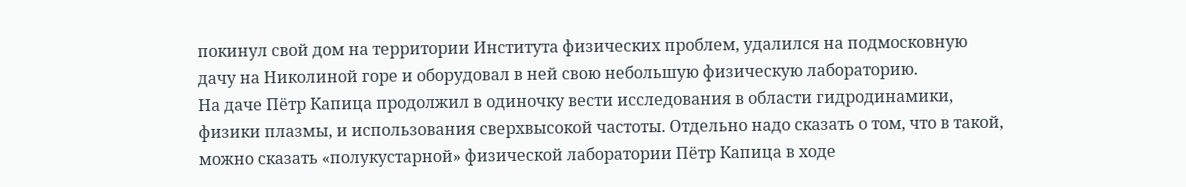покинул свой дом на территории Института физических проблем, удалился на подмосковную дачу на Николиной горе и оборудовал в ней свою небольшую физическую лабораторию.
На даче Пётр Капица продолжил в одиночку вести исследования в области гидродинамики, физики плазмы, и использования сверхвысокой частоты. Отдельно надо сказать о том, что в такой, можно сказать «полукустарной» физической лаборатории Пётр Капица в ходе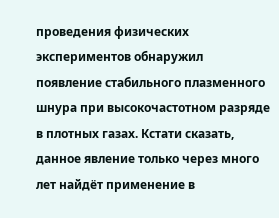проведения физических экспериментов обнаружил появление стабильного плазменного шнура при высокочастотном разряде в плотных газах. Кстати сказать, данное явление только через много лет найдёт применение в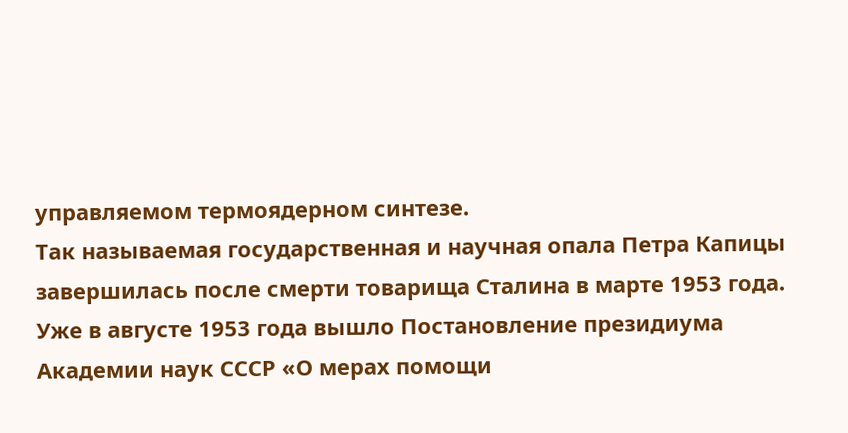управляемом термоядерном синтезе.
Так называемая государственная и научная опала Петра Капицы завершилась после смерти товарища Сталина в марте 1953 года. Уже в августе 1953 года вышло Постановление президиума Академии наук СССР «О мерах помощи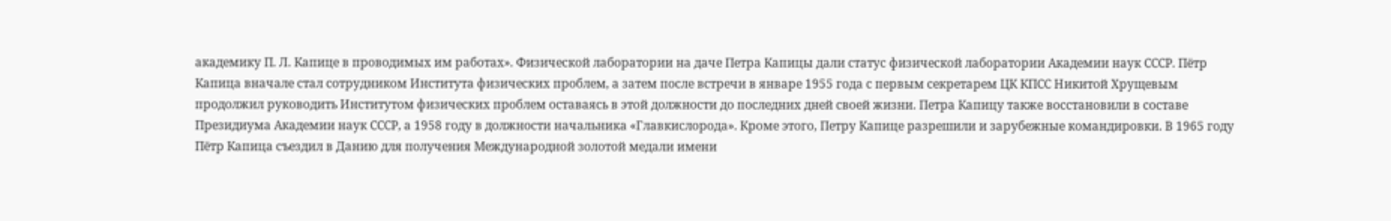академику П. Л. Капице в проводимых им работах». Физической лаборатории на даче Петра Капицы дали статус физической лаборатории Академии наук СССР. Пётр Капица вначале стал сотрудником Института физических проблем, а затем после встречи в январе 1955 года с первым секретарем ЦК КПСС Никитой Хрущевым продолжил руководить Институтом физических проблем оставаясь в этой должности до последних дней своей жизни. Петра Капицу также восстановили в составе Президиума Академии наук СССР, а 1958 году в должности начальника «Главкислорода». Кроме этого, Петру Капице разрешили и зарубежные командировки. В 1965 году Пётр Капица съездил в Данию для получения Международной золотой медали имени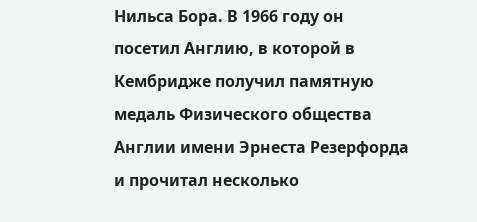Нильса Бора. В 1966 году он посетил Англию, в которой в Кембридже получил памятную медаль Физического общества Англии имени Эрнеста Резерфорда и прочитал несколько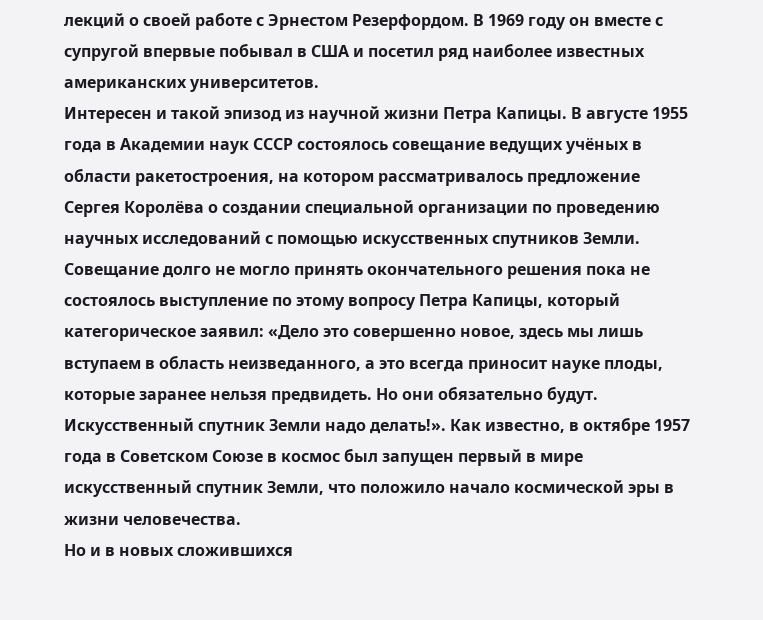лекций о своей работе с Эрнестом Резерфордом. В 1969 году он вместе с супругой впервые побывал в США и посетил ряд наиболее известных американских университетов.
Интересен и такой эпизод из научной жизни Петра Капицы. В августе 1955 года в Академии наук СССР состоялось совещание ведущих учёных в области ракетостроения, на котором рассматривалось предложение Сергея Королёва о создании специальной организации по проведению научных исследований с помощью искусственных спутников Земли. Совещание долго не могло принять окончательного решения пока не состоялось выступление по этому вопросу Петра Капицы, который категорическое заявил: «Дело это совершенно новое, здесь мы лишь вступаем в область неизведанного, а это всегда приносит науке плоды, которые заранее нельзя предвидеть. Но они обязательно будут. Искусственный спутник Земли надо делать!». Как известно, в октябре 1957 года в Советском Союзе в космос был запущен первый в мире искусственный спутник Земли, что положило начало космической эры в жизни человечества.
Но и в новых сложившихся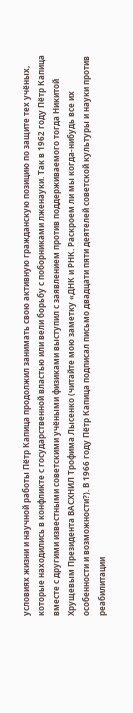условиях жизни и научной работы Пётр Капица продолжил занимать свою активную гражданскую позицию по защите тех учёных, которые находились в конфликте с государственной властью или вели борьбу с поборниками лженауки. Так в 1962 году Пётр Капица вместе с другими известными советскими учёными физиками выступил с заявлением против поддерживаемого тогда Никитой Хрущевым Президента ВАСХНИЛ Трофима Лысенко (читайте мою заметку «ДНК и РНК. Раскроем ли мы когда-нибудь все их особенности и возможности?). В 1966 году Пётр Капица подписал письмо двадцати пяти деятелей советской культуры и науки против реабилитации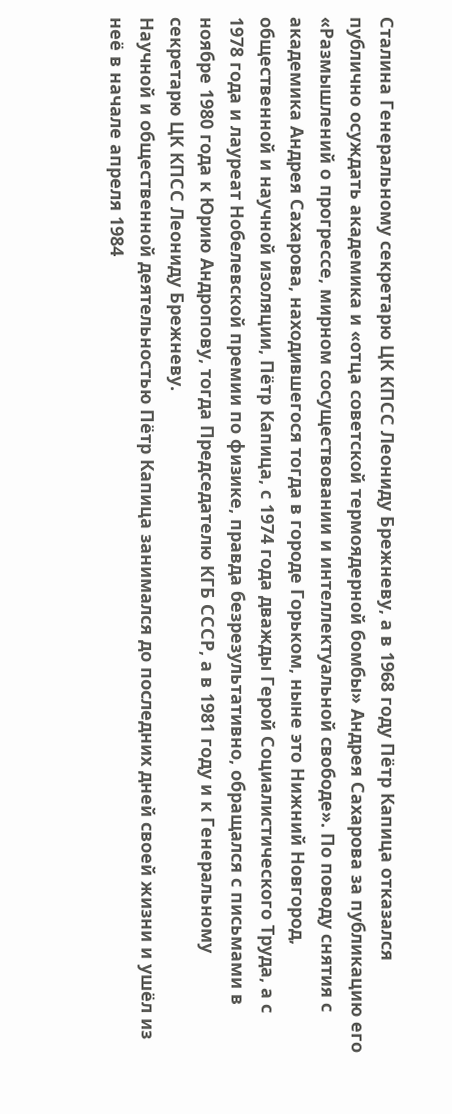Сталина Генеральному секретарю ЦК КПСС Леониду Брежневу, а в 1968 году Пётр Капица отказался публично осуждать академика и «отца советской термоядерной бомбы» Андрея Сахарова за публикацию его «Размышлений о прогрессе, мирном сосуществовании и интеллектуальной свободе». По поводу снятия с академика Андрея Сахарова, находившегося тогда в городе Горьком, ныне это Нижний Новгород, общественной и научной изоляции, Пётр Капица, с 1974 года дважды Герой Социалистического Труда, а с 1978 года и лауреат Нобелевской премии по физике, правда безрезультативно, обращался с письмами в ноябре 1980 года к Юрию Андропову, тогда Председателю КГБ СССР, а в 1981 году и к Генеральному секретарю ЦК КПСС Леониду Брежневу.
Научной и общественной деятельностью Пётр Капица занимался до последних дней своей жизни и ушёл из неё в начале апреля 1984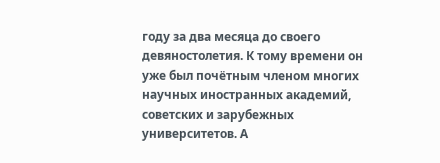году за два месяца до своего девяностолетия. К тому времени он уже был почётным членом многих научных иностранных академий, советских и зарубежных университетов. А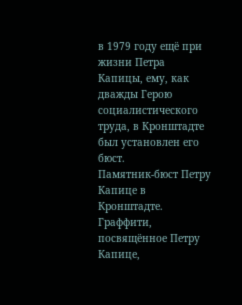в 1979 году ещё при жизни Петра Капицы, ему, как дважды Герою социалистического труда, в Кронштадте был установлен его бюст.
Памятник-бюст Петру Капице в Кронштадте. Граффити, посвящённое Петру Капице,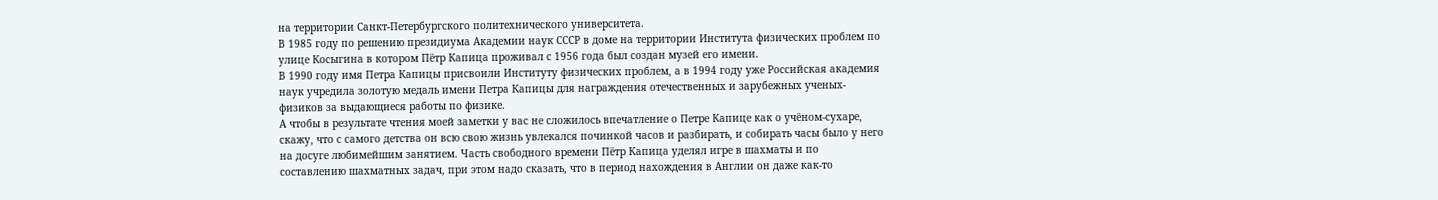на территории Санкт-Петербургского политехнического университета.
В 1985 году по решению президиума Академии наук СССР в доме на территории Института физических проблем по улице Косыгина в котором Пётр Капица проживал с 1956 года был создан музей его имени.
В 1990 году имя Петра Капицы присвоили Институту физических проблем, а в 1994 году уже Российская академия наук учредила золотую медаль имени Петра Капицы для награждения отечественных и зарубежных ученых-физиков за выдающиеся работы по физике.
А чтобы в результате чтения моей заметки у вас не сложилось впечатление о Петре Капице как о учёном-сухаре, скажу, что с самого детства он всю свою жизнь увлекался починкой часов и разбирать, и собирать часы было у него на досуге любимейшим занятием. Часть свободного времени Пётр Капица уделял игре в шахматы и по составлению шахматных задач, при этом надо сказать, что в период нахождения в Англии он даже как-то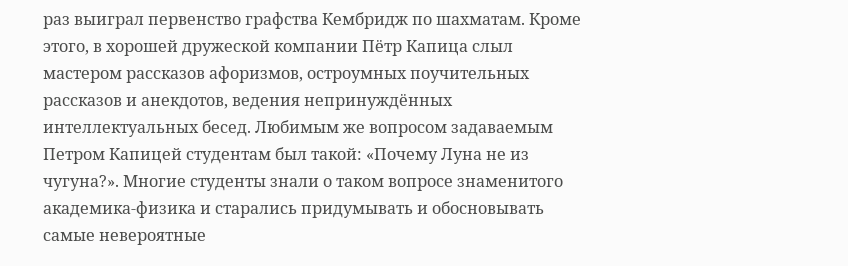раз выиграл первенство графства Кембридж по шахматам. Кроме этого, в хорошей дружеской компании Пётр Капица слыл мастером рассказов афоризмов, остроумных поучительных рассказов и анекдотов, ведения непринуждённых интеллектуальных бесед. Любимым же вопросом задаваемым Петром Капицей студентам был такой: «Почему Луна не из чугуна?». Многие студенты знали о таком вопросе знаменитого академика-физика и старались придумывать и обосновывать самые невероятные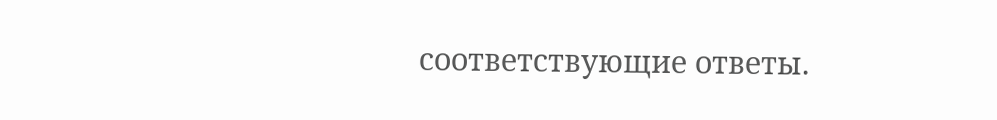соответствующие ответы.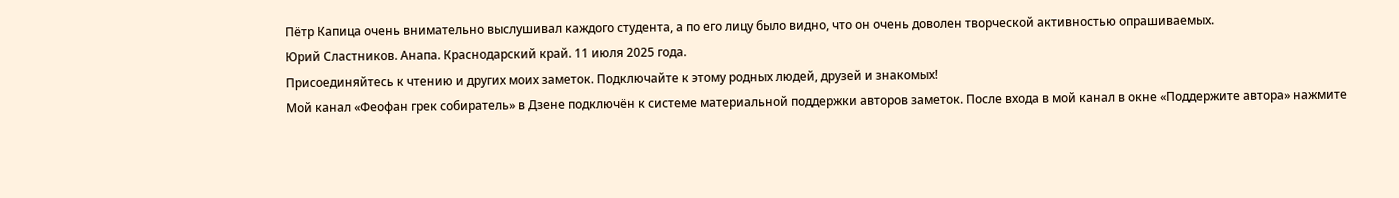Пётр Капица очень внимательно выслушивал каждого студента, а по его лицу было видно, что он очень доволен творческой активностью опрашиваемых.
Юрий Сластников. Анапа. Краснодарский край. 11 июля 2025 года.
Присоединяйтесь к чтению и других моих заметок. Подключайте к этому родных людей, друзей и знакомых!
Мой канал «Феофан грек собиратель» в Дзене подключён к системе материальной поддержки авторов заметок. После входа в мой канал в окне «Поддержите автора» нажмите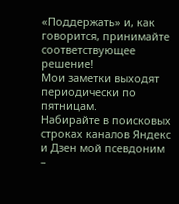«Поддержать» и, как говорится, принимайте соответствующее решение!
Мои заметки выходят периодически по пятницам.
Набирайте в поисковых строках каналов Яндекс и Дзен мой псевдоним –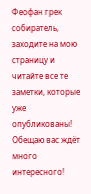Феофан грек собиратель, заходите на мою страницу и читайте все те заметки, которые уже опубликованы!
Обещаю вас ждёт много интересного!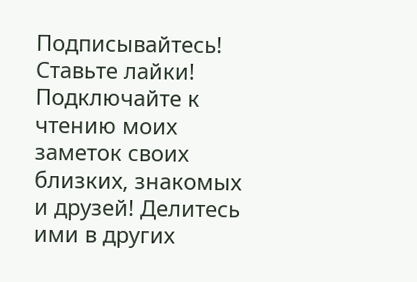Подписывайтесь! Ставьте лайки! Подключайте к чтению моих заметок своих близких, знакомых и друзей! Делитесь ими в других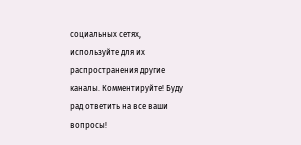социальных сетях, используйте для их распространения другие каналы. Комментируйте! Буду рад ответить на все ваши вопросы!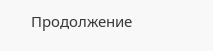Продолжение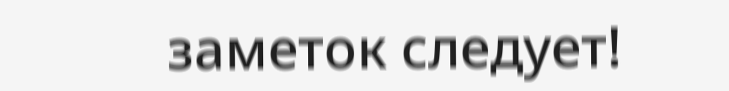заметок следует!